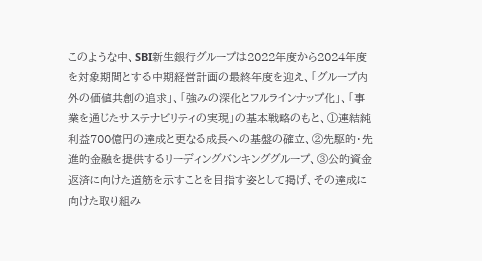このような中、SBI新生銀行グループは2022年度から2024年度を対象期間とする中期経営計画の最終年度を迎え、「グループ内外の価値共創の追求」、「強みの深化とフルラインナップ化」、「事業を通じたサステナビリティの実現」の基本戦略のもと、①連結純利益700億円の達成と更なる成長への基盤の確立、②先駆的・先進的金融を提供するリーディングバンキンググループ、③公的資金返済に向けた道筋を示すことを目指す姿として掲げ、その達成に向けた取り組み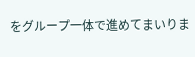をグループ一体で進めてまいりま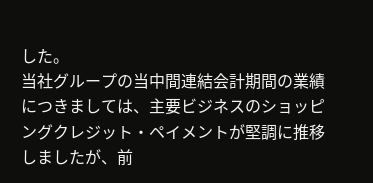した。
当社グループの当中間連結会計期間の業績につきましては、主要ビジネスのショッピングクレジット・ペイメントが堅調に推移しましたが、前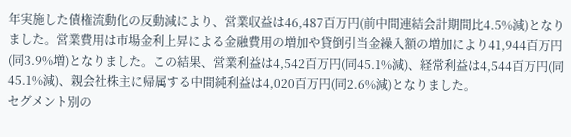年実施した債権流動化の反動減により、営業収益は46,487百万円(前中間連結会計期間比4.5%減)となりました。営業費用は市場金利上昇による金融費用の増加や貸倒引当金繰入額の増加により41,944百万円(同3.9%増)となりました。この結果、営業利益は4,542百万円(同45.1%減)、経常利益は4,544百万円(同45.1%減)、親会社株主に帰属する中間純利益は4,020百万円(同2.6%減)となりました。
セグメント別の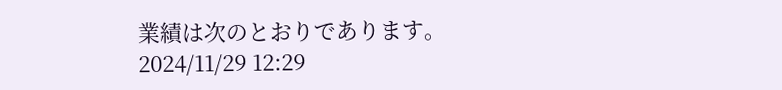業績は次のとおりであります。
2024/11/29 12:29